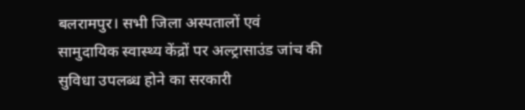बलरामपुर। सभी जिला अस्पतालों एवं सामुदायिक स्वास्थ्य केंद्रों पर अल्ट्रासाउंड जांच की सुविधा उपलब्ध होने का सरकारी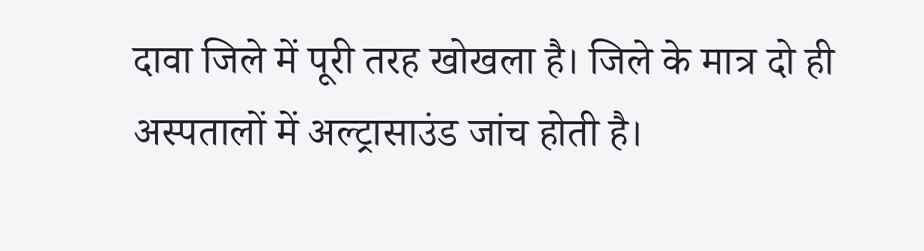दावा जिले में पूरी तरह खोखला है। जिले के मात्र दो ही अस्पतालों में अल्ट्रासाउंड जांच होती है।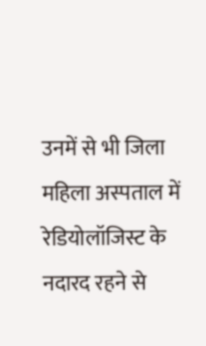उनमें से भी जिला महिला अस्पताल में रेडियोलॉजिस्ट के नदारद रहने से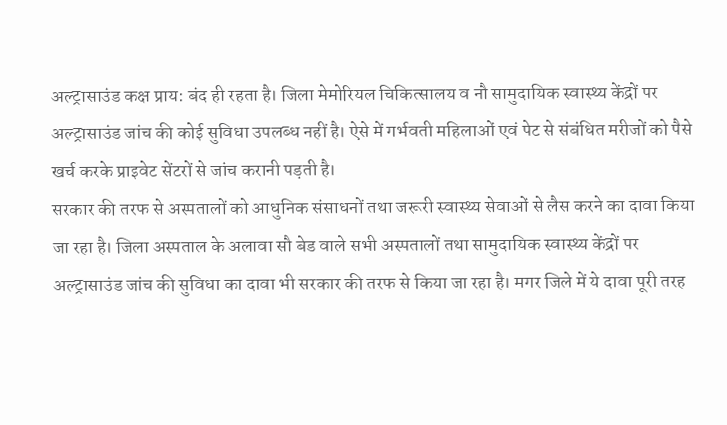अल्ट्रासाउंड कक्ष प्राय: बंद ही रहता है। जिला मेमोरियल चिकित्सालय व नौ सामुदायिक स्वास्थ्य केंद्रों पर अल्ट्रासाउंड जांच की कोई सुविधा उपलब्ध नहीं है। ऐसे में गर्भवती महिलाओं एवं पेट से संबंधित मरीजों को पैसे खर्च करके प्राइवेट सेंटरों से जांच करानी पड़ती है।
सरकार की तरफ से अस्पतालों को आधुनिक संसाधनों तथा जरूरी स्वास्थ्य सेवाओं से लैस करने का दावा किया जा रहा है। जिला अस्पताल के अलावा सौ बेड वाले सभी अस्पतालों तथा सामुदायिक स्वास्थ्य केंद्रों पर अल्ट्रासाउंड जांच की सुविधा का दावा भी सरकार की तरफ से किया जा रहा है। मगर जिले में ये दावा पूरी तरह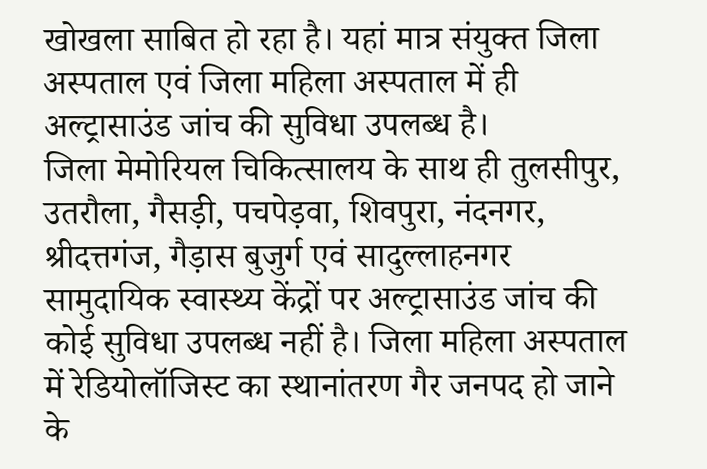खोखला साबित हो रहा है। यहां मात्र संयुक्त जिला अस्पताल एवं जिला महिला अस्पताल में ही अल्ट्रासाउंड जांच की सुविधा उपलब्ध है।
जिला मेमोरियल चिकित्सालय के साथ ही तुलसीपुर, उतरौला, गैसड़ी, पचपेड़वा, शिवपुरा, नंदनगर, श्रीदत्तगंज, गैड़ास बुजुर्ग एवं सादुल्लाहनगर सामुदायिक स्वास्थ्य केंद्रों पर अल्ट्रासाउंड जांच की कोई सुविधा उपलब्ध नहीं है। जिला महिला अस्पताल में रेडियोलॉजिस्ट का स्थानांतरण गैर जनपद हो जाने के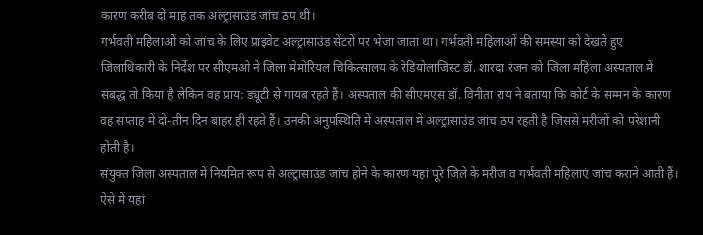कारण करीब दो माह तक अल्ट्रासाउंड जांच ठप थी।
गर्भवती महिलाओं को जांच के लिए प्राइवेट अल्ट्रासाउंड सेंटरों पर भेजा जाता था। गर्भवती महिलाओं की समस्या को देखते हुए जिलाधिकारी के निर्देश पर सीएमओ ने जिला मेमोरियल चिकित्सालय के रेडियोलाजिस्ट डॉ. शारदा रंजन को जिला महिला अस्पताल में संबद्ध तो किया है लेकिन वह प्राय: ड्यूटी से गायब रहते हैं। अस्पताल की सीएमएस डॉ. विनीता राय ने बताया कि कोर्ट के सम्मन के कारण वह सप्ताह में दो-तीन दिन बाहर ही रहते हैं। उनकी अनुपस्थिति में अस्पताल में अल्ट्रासाउंड जांच ठप रहती है जिससे मरीजों को परेशानी होती है।
संयुक्त जिला अस्पताल में नियमित रूप से अल्ट्रासाउंड जांच होने के कारण यहां पूरे जिले के मरीज व गर्भवती महिलाएं जांच कराने आती हैं। ऐसे में यहां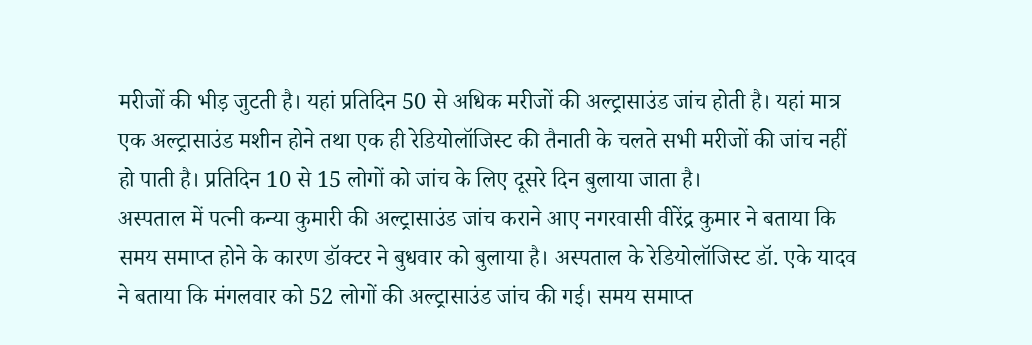मरीजों की भीड़ जुटती है। यहां प्रतिदिन 50 से अधिक मरीजों की अल्ट्रासाउंड जांच होती है। यहां मात्र एक अल्ट्रासाउंड मशीन होने तथा एक ही रेडियोलॉजिस्ट की तैनाती के चलते सभी मरीजों की जांच नहीं हो पाती है। प्रतिदिन 10 से 15 लोगों को जांच के लिए दूसरे दिन बुलाया जाता है।
अस्पताल में पत्नी कन्या कुमारी की अल्ट्रासाउंड जांच कराने आए नगरवासी वीरेंद्र कुमार ने बताया कि समय समाप्त होने के कारण डॉक्टर ने बुधवार को बुलाया है। अस्पताल के रेडियोलॉजिस्ट डॉ. एके यादव ने बताया कि मंगलवार को 52 लोगों की अल्ट्रासाउंड जांच की गई। समय समाप्त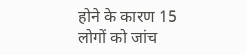होने के कारण 15 लोगों को जांच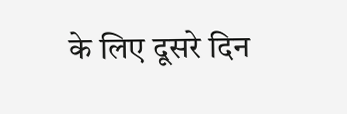के लिए दूसरे दिन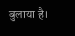बुलाया है।